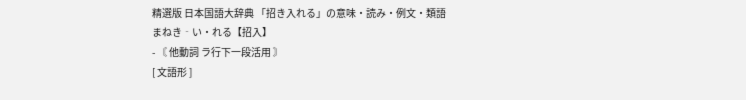精選版 日本国語大辞典 「招き入れる」の意味・読み・例文・類語
まねき‐い・れる【招入】
- 〘 他動詞 ラ行下一段活用 〙
[ 文語形 ]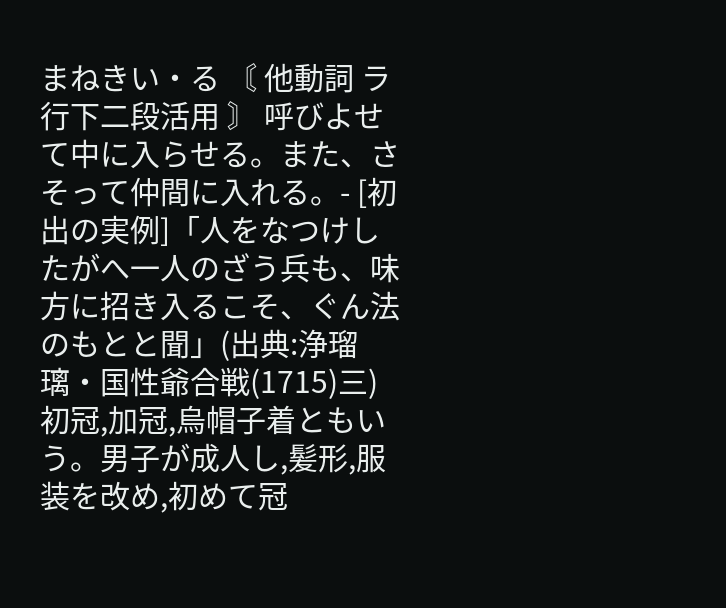まねきい・る 〘 他動詞 ラ行下二段活用 〙 呼びよせて中に入らせる。また、さそって仲間に入れる。- [初出の実例]「人をなつけしたがへ一人のざう兵も、味方に招き入るこそ、ぐん法のもとと聞」(出典:浄瑠璃・国性爺合戦(1715)三)
初冠,加冠,烏帽子着ともいう。男子が成人し,髪形,服装を改め,初めて冠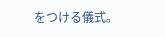をつける儀式。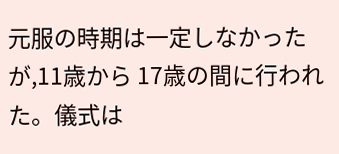元服の時期は一定しなかったが,11歳から 17歳の間に行われた。儀式は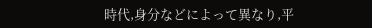時代,身分などによって異なり,平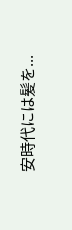安時代には髪を...